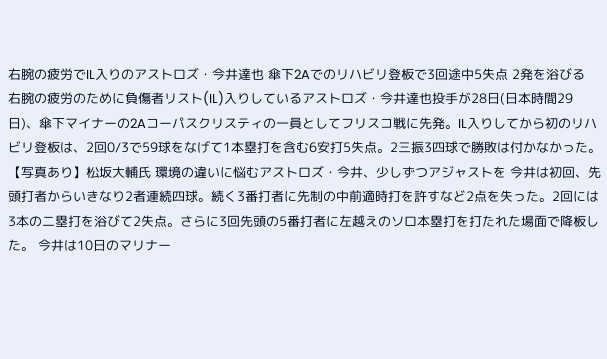右腕の疲労でIL入りのアストロズ・今井達也 傘下2Aでのリハビリ登板で3回途中5失点 2発を浴びる
右腕の疲労のために負傷者リスト(IL)入りしているアストロズ・今井達也投手が28日(日本時間29日)、傘下マイナーの2Aコーパスクリスティの一員としてフリスコ戦に先発。IL入りしてから初のリハビリ登板は、2回0/3で59球をなげて1本塁打を含む6安打5失点。2三振3四球で勝敗は付かなかった。 【写真あり】松坂大輔氏 環境の違いに悩むアストロズ・今井、少しずつアジャストを 今井は初回、先頭打者からいきなり2者連続四球。続く3番打者に先制の中前適時打を許すなど2点を失った。2回には3本の二塁打を浴びて2失点。さらに3回先頭の5番打者に左越えのソロ本塁打を打たれた場面で降板した。 今井は10日のマリナー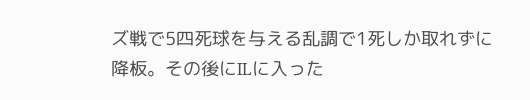ズ戦で5四死球を与える乱調で1死しか取れずに降板。その後にILに入った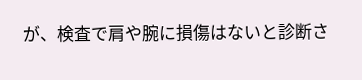が、検査で肩や腕に損傷はないと診断さ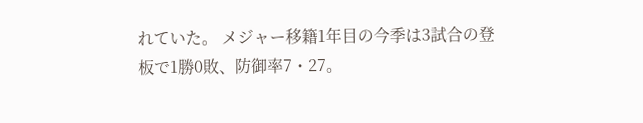れていた。 メジャー移籍1年目の今季は3試合の登板で1勝0敗、防御率7・27。